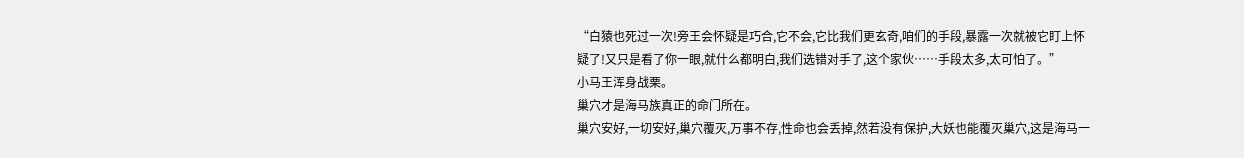“白猿也死过一次!旁王会怀疑是巧合,它不会,它比我们更玄奇,咱们的手段,暴露一次就被它盯上怀疑了!又只是看了你一眼,就什么都明白,我们选错对手了,这个家伙……手段太多,太可怕了。”
小马王浑身战栗。
巢穴才是海马族真正的命门所在。
巢穴安好,一切安好,巢穴覆灭,万事不存,性命也会丢掉,然若没有保护,大妖也能覆灭巢穴,这是海马一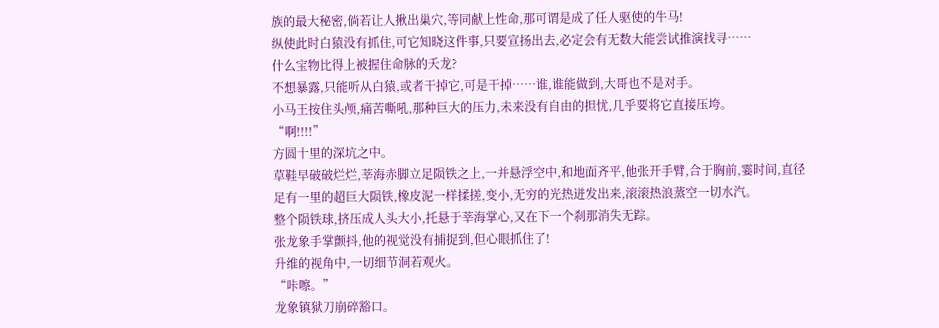族的最大秘密,倘若让人揪出巢穴,等同献上性命,那可谓是成了任人驱使的牛马!
纵使此时白猿没有抓住,可它知晓这件事,只要宣扬出去,必定会有无数大能尝试推演找寻……
什么宝物比得上被握住命脉的夭龙?
不想暴露,只能听从白猿,或者干掉它,可是干掉……谁,谁能做到,大哥也不是对手。
小马王按住头颅,痛苦嘶吼,那种巨大的压力,未来没有自由的担忧,几乎要将它直接压垮。
“啊!!!!”
方圆十里的深坑之中。
草鞋早破破烂烂,莘海赤脚立足陨铁之上,一并悬浮空中,和地面齐平,他张开手臂,合于胸前,霎时间,直径足有一里的超巨大陨铁,橡皮泥一样揉搓,变小,无穷的光热迸发出来,滚滚热浪蒸空一切水汽。
整个陨铁球,挤压成人头大小,托悬于莘海掌心,又在下一个刹那消失无踪。
张龙象手掌颤抖,他的视觉没有捕捉到,但心眼抓住了!
升维的视角中,一切细节洞若观火。
“咔嚓。”
龙象镇狱刀崩碎豁口。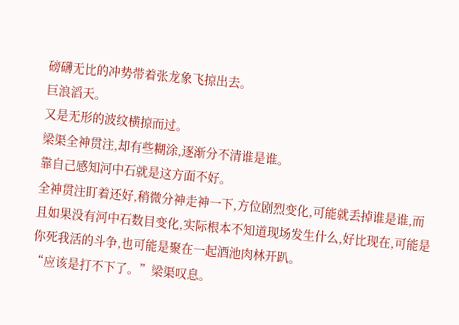磅礴无比的冲势带着张龙象飞掠出去。
巨浪滔天。
又是无形的波纹横掠而过。
梁渠全神贯注,却有些糊涂,逐渐分不清谁是谁。
靠自己感知河中石就是这方面不好。
全神贯注盯着还好,稍微分神走神一下,方位剧烈变化,可能就丢掉谁是谁,而且如果没有河中石数目变化,实际根本不知道现场发生什么,好比现在,可能是你死我活的斗争,也可能是聚在一起酒池肉林开趴。
“应该是打不下了。”梁渠叹息。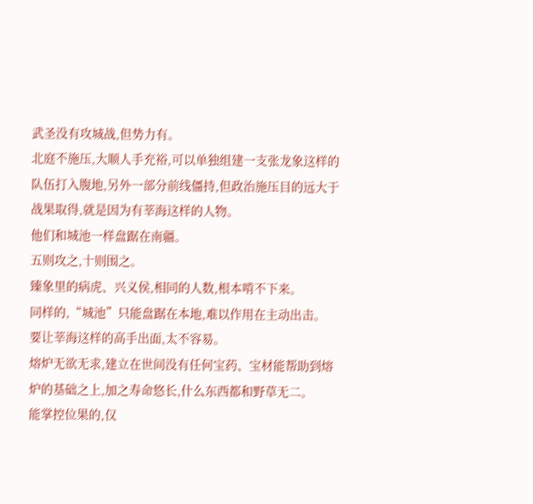武圣没有攻城战,但势力有。
北庭不施压,大顺人手充裕,可以单独组建一支张龙象这样的队伍打入腹地,另外一部分前线僵持,但政治施压目的远大于战果取得,就是因为有莘海这样的人物。
他们和城池一样盘踞在南疆。
五则攻之,十则围之。
臻象里的病虎、兴义侯,相同的人数,根本啃不下来。
同样的,“城池”只能盘踞在本地,难以作用在主动出击。
要让莘海这样的高手出面,太不容易。
熔炉无欲无求,建立在世间没有任何宝药、宝材能帮助到熔炉的基础之上,加之寿命悠长,什么东西都和野草无二。
能掌控位果的,仅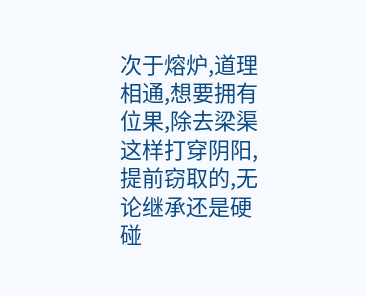次于熔炉,道理相通,想要拥有位果,除去梁渠这样打穿阴阳,提前窃取的,无论继承还是硬碰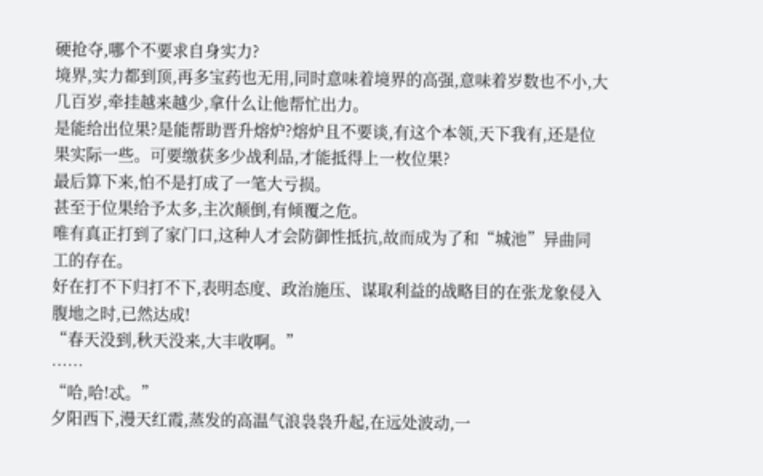硬抢夺,哪个不要求自身实力?
境界,实力都到顶,再多宝药也无用,同时意味着境界的高强,意味着岁数也不小,大几百岁,牵挂越来越少,拿什么让他帮忙出力。
是能给出位果?是能帮助晋升熔炉?熔炉且不要谈,有这个本领,天下我有,还是位果实际一些。可要缴获多少战利品,才能抵得上一枚位果?
最后算下来,怕不是打成了一笔大亏损。
甚至于位果给予太多,主次颠倒,有倾覆之危。
唯有真正打到了家门口,这种人才会防御性抵抗,故而成为了和“城池”异曲同工的存在。
好在打不下归打不下,表明态度、政治施压、谋取利益的战略目的在张龙象侵入腹地之时,已然达成!
“春天没到,秋天没来,大丰收啊。”
……
“哈,哈!忒。”
夕阳西下,漫天红霞,蒸发的高温气浪袅袅升起,在远处波动,一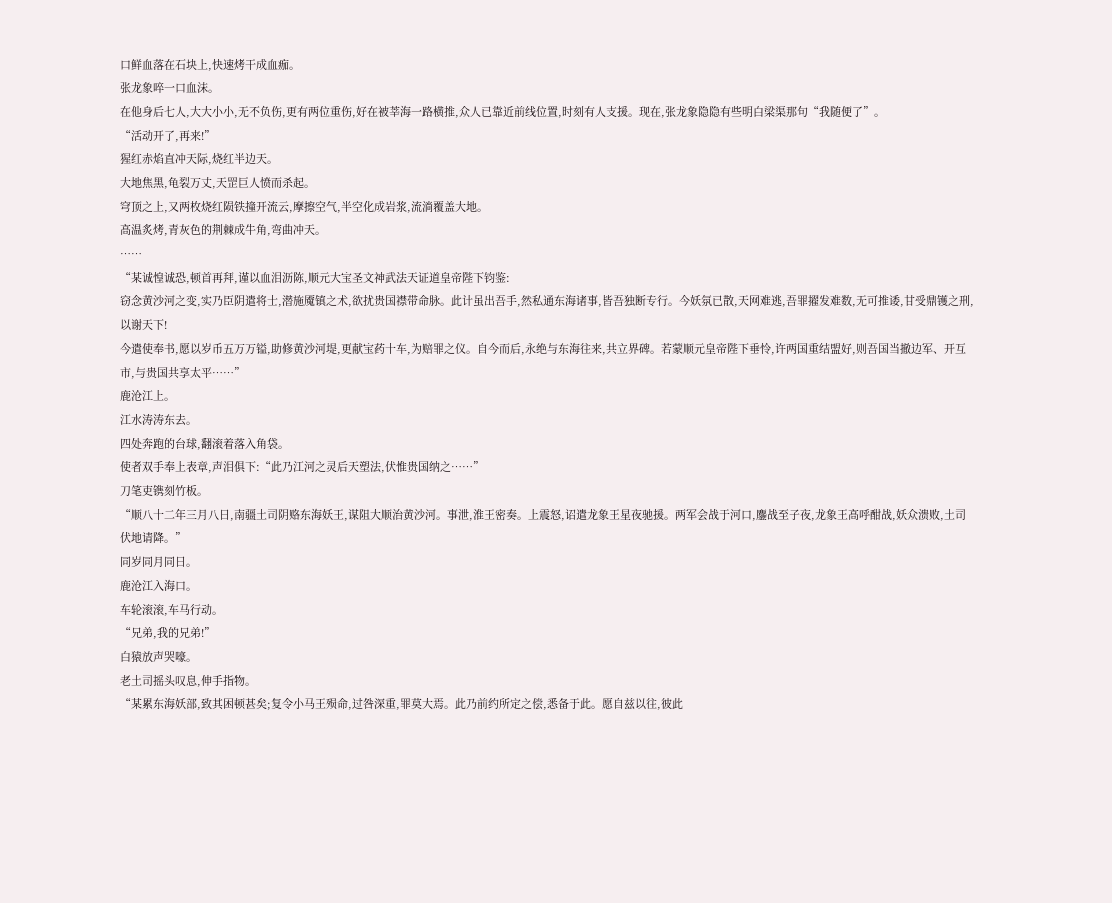口鲜血落在石块上,快速烤干成血痂。
张龙象啐一口血沫。
在他身后七人,大大小小,无不负伤,更有两位重伤,好在被莘海一路横推,众人已靠近前线位置,时刻有人支援。现在,张龙象隐隐有些明白梁渠那句“我随便了”。
“活动开了,再来!”
猩红赤焰直冲天际,烧红半边天。
大地焦黑,龟裂万丈,天罡巨人愤而杀起。
穹顶之上,又两枚烧红陨铁撞开流云,摩擦空气,半空化成岩浆,流淌覆盖大地。
高温炙烤,青灰色的荆棘成牛角,弯曲冲天。
……
“某诚惶诚恐,顿首再拜,谨以血泪沥陈,顺元大宝圣文神武法天证道皇帝陛下钧鉴:
窃念黄沙河之变,实乃臣阴遣将士,潜施魇镇之术,欲扰贵国襟带命脉。此计虽出吾手,然私通东海诸事,皆吾独断专行。今妖氛已散,天网难逃,吾罪擢发难数,无可推诿,甘受鼎镬之刑,以谢天下!
今遣使奉书,愿以岁币五万万镒,助修黄沙河堤,更献宝药十车,为赔罪之仪。自今而后,永绝与东海往来,共立界碑。若蒙顺元皇帝陛下垂怜,许两国重结盟好,则吾国当撤边军、开互市,与贵国共享太平……”
鹿沧江上。
江水涛涛东去。
四处奔跑的台球,翻滚着落入角袋。
使者双手奉上表章,声泪俱下:“此乃江河之灵后天塑法,伏惟贵国纳之……”
刀笔吏镌刻竹板。
“顺八十二年三月八日,南疆土司阴赂东海妖王,谋阻大顺治黄沙河。事泄,淮王密奏。上震怒,诏遣龙象王星夜驰援。两军会战于河口,鏖战至子夜,龙象王高呼酣战,妖众溃败,土司伏地请降。”
同岁同月同日。
鹿沧江入海口。
车轮滚滚,车马行动。
“兄弟,我的兄弟!”
白猿放声哭嚎。
老土司摇头叹息,伸手指物。
“某累东海妖部,致其困顿甚矣;复令小马王殒命,过咎深重,罪莫大焉。此乃前约所定之偿,悉备于此。愿自兹以往,彼此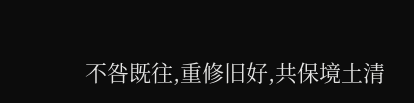不咎既往,重修旧好,共保境土清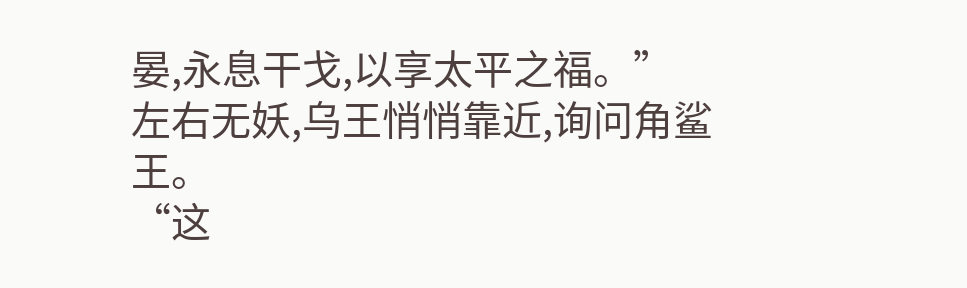晏,永息干戈,以享太平之福。”
左右无妖,乌王悄悄靠近,询问角鲨王。
“这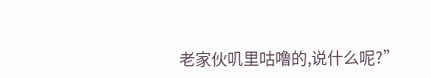老家伙叽里咕噜的,说什么呢?”